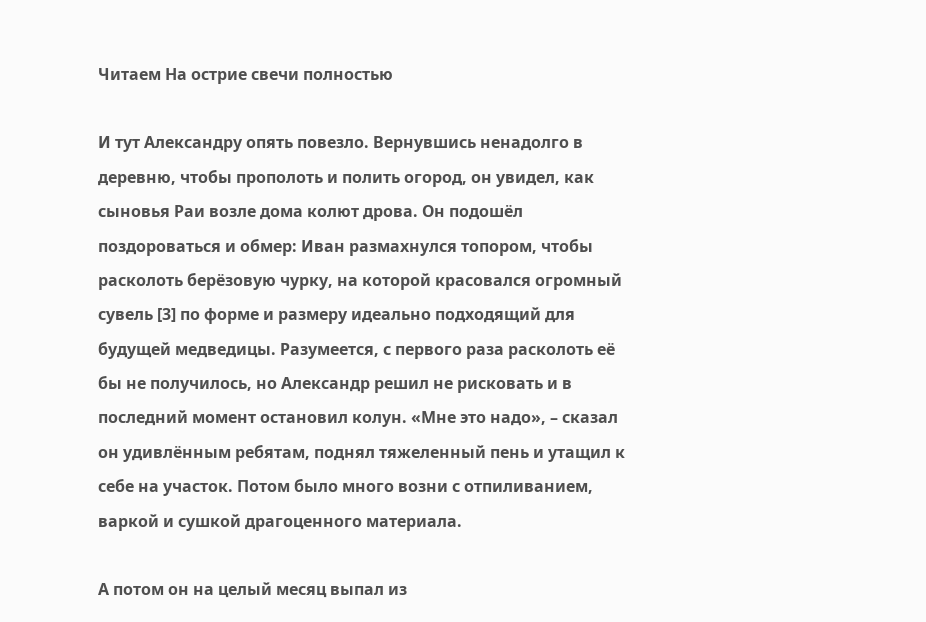Читаем На острие свечи полностью

И тут Александру опять повезло. Вернувшись ненадолго в деревню, чтобы прополоть и полить огород, он увидел, как сыновья Раи возле дома колют дрова. Он подошёл поздороваться и обмер: Иван размахнулся топором, чтобы расколоть берёзовую чурку, на которой красовался огромный сувель [3] по форме и размеру идеально подходящий для будущей медведицы. Разумеется, с первого раза расколоть её бы не получилось, но Александр решил не рисковать и в последний момент остановил колун. «Мне это надо», – сказал он удивлённым ребятам, поднял тяжеленный пень и утащил к себе на участок. Потом было много возни с отпиливанием, варкой и сушкой драгоценного материала.

А потом он на целый месяц выпал из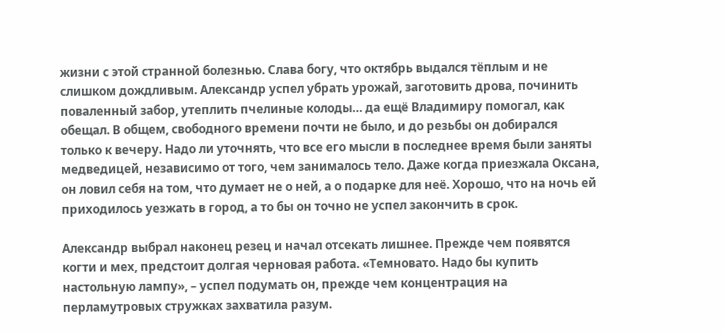жизни с этой странной болезнью. Слава богу, что октябрь выдался тёплым и не слишком дождливым. Александр успел убрать урожай, заготовить дрова, починить поваленный забор, утеплить пчелиные колоды… да ещё Владимиру помогал, как обещал. В общем, свободного времени почти не было, и до резьбы он добирался только к вечеру. Надо ли уточнять, что все его мысли в последнее время были заняты медведицей, независимо от того, чем занималось тело. Даже когда приезжала Оксана, он ловил себя на том, что думает не о ней, а о подарке для неё. Хорошо, что на ночь ей приходилось уезжать в город, а то бы он точно не успел закончить в срок.

Александр выбрал наконец резец и начал отсекать лишнее. Прежде чем появятся когти и мех, предстоит долгая черновая работа. «Темновато. Надо бы купить настольную лампу», – успел подумать он, прежде чем концентрация на перламутровых стружках захватила разум.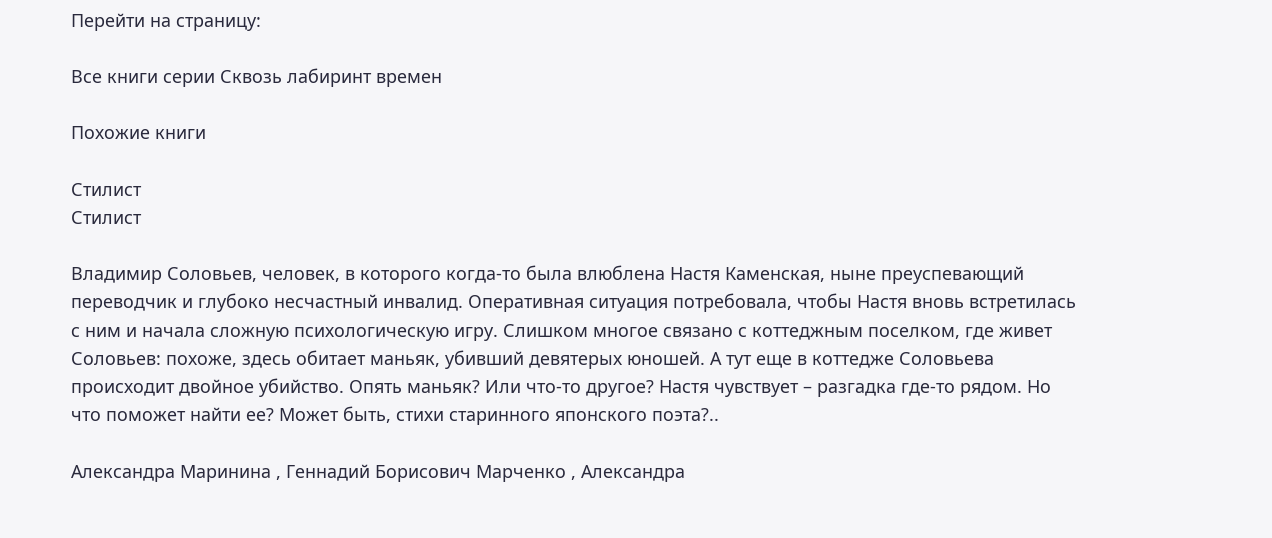Перейти на страницу:

Все книги серии Сквозь лабиринт времен

Похожие книги

Стилист
Стилист

Владимир Соловьев, человек, в которого когда-то была влюблена Настя Каменская, ныне преуспевающий переводчик и глубоко несчастный инвалид. Оперативная ситуация потребовала, чтобы Настя вновь встретилась с ним и начала сложную психологическую игру. Слишком многое связано с коттеджным поселком, где живет Соловьев: похоже, здесь обитает маньяк, убивший девятерых юношей. А тут еще в коттедже Соловьева происходит двойное убийство. Опять маньяк? Или что-то другое? Настя чувствует – разгадка где-то рядом. Но что поможет найти ее? Может быть, стихи старинного японского поэта?..

Александра Маринина , Геннадий Борисович Марченко , Александра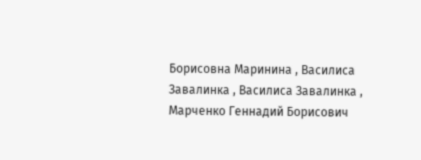Борисовна Маринина , Василиса Завалинка , Василиса Завалинка , Марченко Геннадий Борисович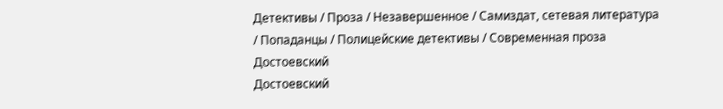Детективы / Проза / Незавершенное / Самиздат, сетевая литература / Попаданцы / Полицейские детективы / Современная проза
Достоевский
Достоевский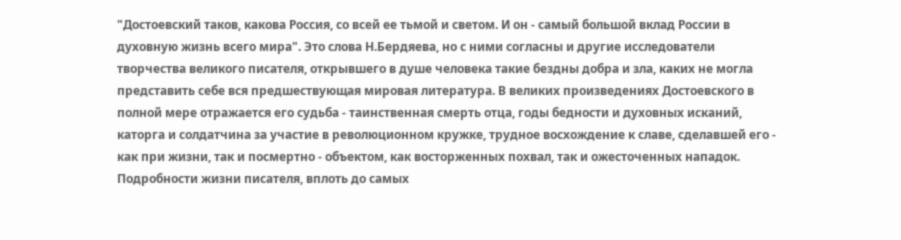"Достоевский таков, какова Россия, со всей ее тьмой и светом. И он - самый большой вклад России в духовную жизнь всего мира". Это слова Н.Бердяева, но с ними согласны и другие исследователи творчества великого писателя, открывшего в душе человека такие бездны добра и зла, каких не могла представить себе вся предшествующая мировая литература. В великих произведениях Достоевского в полной мере отражается его судьба - таинственная смерть отца, годы бедности и духовных исканий, каторга и солдатчина за участие в революционном кружке, трудное восхождение к славе, сделавшей его - как при жизни, так и посмертно - объектом, как восторженных похвал, так и ожесточенных нападок. Подробности жизни писателя, вплоть до самых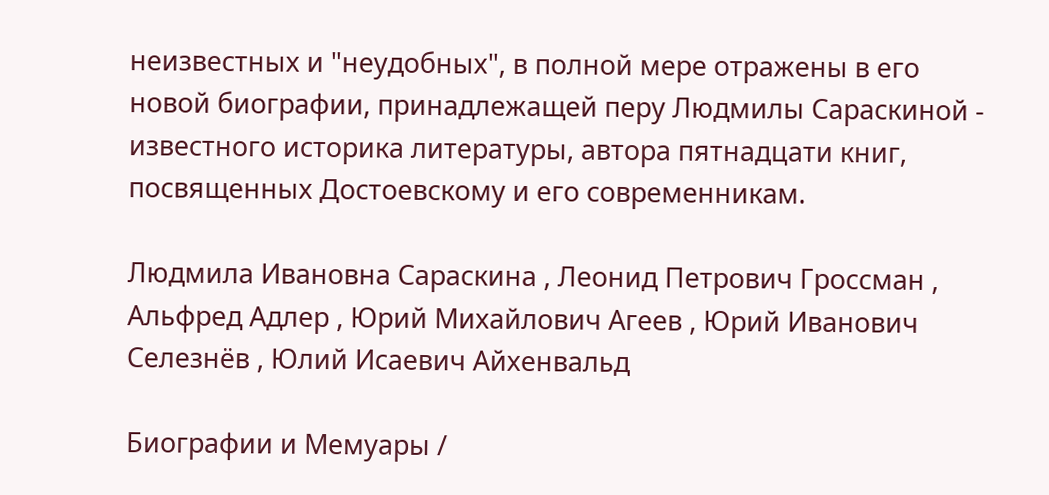неизвестных и "неудобных", в полной мере отражены в его новой биографии, принадлежащей перу Людмилы Сараскиной - известного историка литературы, автора пятнадцати книг, посвященных Достоевскому и его современникам.

Людмила Ивановна Сараскина , Леонид Петрович Гроссман , Альфред Адлер , Юрий Михайлович Агеев , Юрий Иванович Селезнёв , Юлий Исаевич Айхенвальд

Биографии и Мемуары /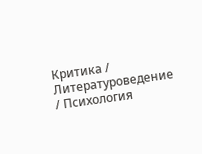Критика / Литературоведение / Психология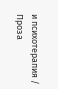и психотерапия / Проза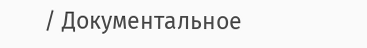/ Документальное